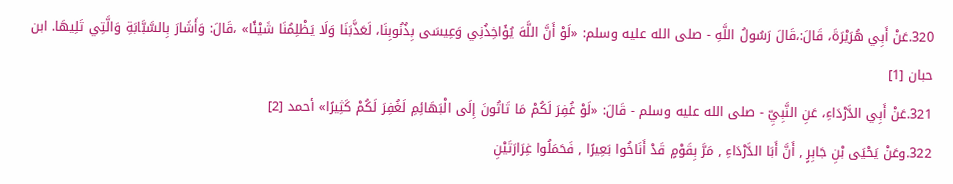320.عَنْ أَبِي هُرَيْرَةَ، قَالَ:،قَالَ رَسُولُ اللَّهِ - صلى الله عليه وسلم: «لَوْ أَنَّ اللَّهَ يُؤَاخِذُنِي وَعِيسَى بِذُنُوبِنَا، لَعَذَّبَنَا وَلَا يَظْلِمُنَا شَيْئًا» ،قَالَ: وَأَشَارَ بِالسَّبَّابَةِ وَالَّتِي تَلِيهَا. ابن حبان [1]
321.عَنْ أَبِي الدَّرْدَاءِ، عَنِ النَّبِيِّ - صلى الله عليه وسلم - قَالَ: «لَوْ غُفِرَ لَكُمْ مَا تَاتُونَ إِلَى الْبَهَائِمِ لَغُفِرَ لَكُمْ كَثِيرًا» أحمد [2]
322.وعَنْ يَحْيَى بْنِ جَابِرٍ , أَنَّ أَبَا الدَّرْدَاءِ , مَرَّ بِقَوْمٍ قَدْ أَنَاخُوا بَعِيرًا , فَحَمَلُوا غِرَارَتَيْنِ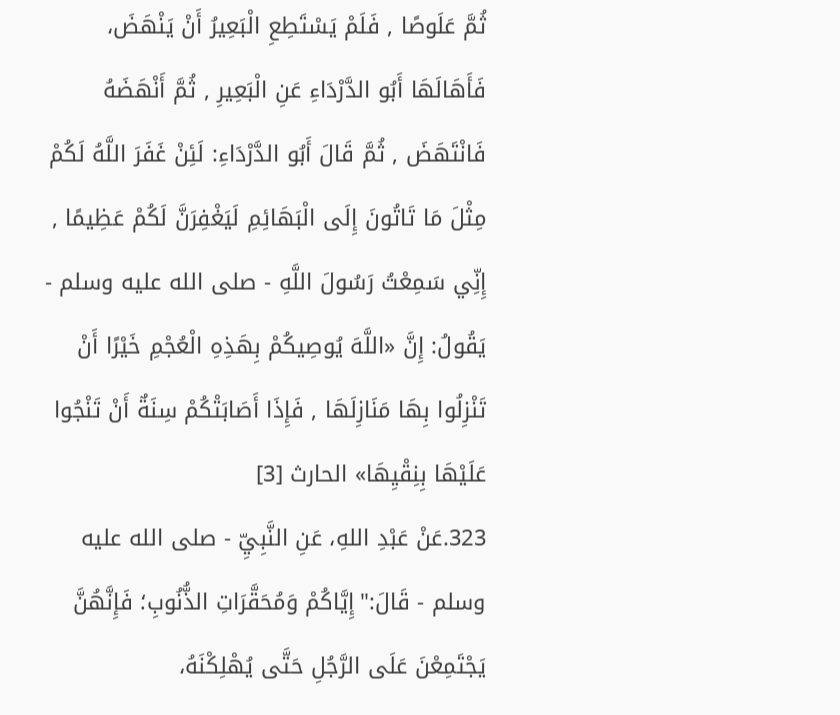ثُمَّ عَلَوصًا , فَلَمْ يَسْتَطِعِ الْبَعِيرُ أَنْ يَنْهَضَ، فَأَهَالَهَا أَبُو الدَّرْدَاءِ عَنِ الْبَعِيرِ , ثُمَّ أَنْهَضَهُ فَانْتَهَضَ , ثُمَّ قَالَ أَبُو الدَّرْدَاءِ: لَئِنْ غَفَرَ اللَّهُ لَكُمْ مِثْلَ مَا تَاتُونَ إِلَى الْبَهَائِمِ لَيَغْفِرَنَّ لَكُمْ عَظِيمًا , إِنِّي سَمِعْتُ رَسُولَ اللَّهِ - صلى الله عليه وسلم - يَقُولُ: إِنَّ «اللَّهَ يُوصِيكُمْ بِهَذِهِ الْعُجْمِ خَيْرًا أَنْ تَنْزِلُوا بِهَا مَنَازِلَهَا , فَإِذَا أَصَابَتْكُمْ سِنَةٌ أَنْ تَنْجُوا عَلَيْهَا بِنِقْيِهَا» الحارث [3]
323.عَنْ عَبْدِ اللهِ، عَنِ النَّبِيِّ - صلى الله عليه وسلم - قَالَ:"إِيَّاكُمْ وَمُحَقَّرَاتِ الذُّنُوبِ؛ فَإِنَّهُنَّ يَجْتَمِعْنَ عَلَى الرَّجُلِ حَتَّى يُهْلِكْنَهُ،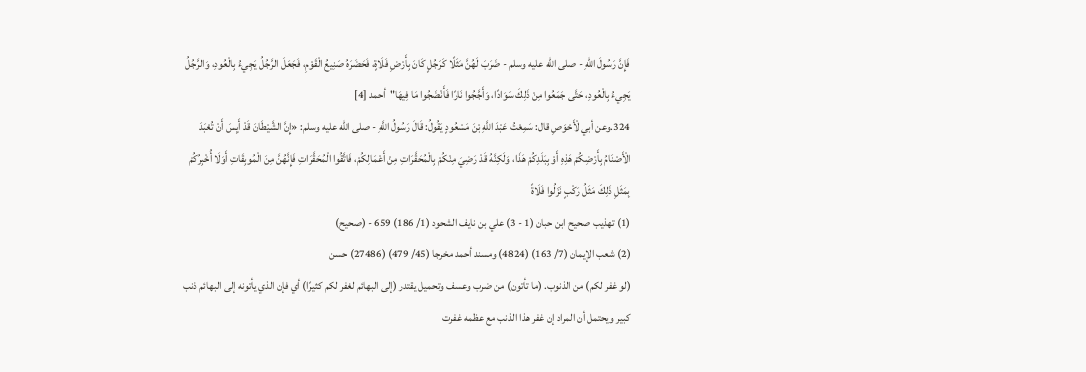فَإِنَّ رَسُولَ اللهِ - صلى الله عليه وسلم - ضَرَبَ لَهُنَّ مَثَلًا كَرَجُلٍ كَانَ بِأَرْضِ فَلَاةٍ، فَحَضَرَهُ صَنِيعُ الْقَوْمِ، فَجَعَلَ الرَّجُلُ يَجِيءُ بِالْعُودِ، وَالرَّجُلُ يَجِيءُ بِالْعُودِ، حَتَّى جَمَعُوا مِنْ ذَلِكَ سَوَادًا، وَأَجَّجُوا نَارًا فَأَنْضَجُوا مَا فِيهَا"أحمد [4]
324.وعن أبي لْأَحْوَصِ قال: سَمِعْتُ عَبْدَ اللَّهِ بْنَ مَسْعُودٍ يَقُولُ: قَالَ رَسُولُ اللَّهِ - صلى الله عليه وسلم: «إِنَّ الشَّيْطَانَ قَدْ أَيِسَ أَنْ تُعْبَدَ الْأَصْنَامُ بِأَرْضِكُمْ هَذِهِ أَوْ بِبَلَدِكُمْ هَذَا، وَلَكِنَّهُ قَدْ رَضِيَ مِنْكُمْ بِالْمُحَقَّرَاتِ مِنْ أَعْمَالِكُمْ، فَاتَّقُوا الْمُحَقَّرَاتِ فَإِنَّهُنَّ مِنَ الْمُوبِقَاتِ أَوَلَا أُخْبِرُكُمْ بِمَثَلِ ذَلِكَ مَثَلُ رَكْبٍ نَزَلُوا فَلَاةً
(1) تهذيب صحيح ابن حبان (1 - 3) علي بن نايف الشحود (1/ 186) 659 - (صحيح)
(2) شعب الإيمان (7/ 163) (4824) ومسند أحمد مخرجا (45/ 479) (27486) حسن
(لو غفر لكم) من الذنوب. (ما تأتون) من ضرب وعسف وتحميل يقتدر (إلى البهائم لغفر لكم كثيرًا) أي فإن الذي يأتونه إلى البهائم ذنب كبير ويحتمل أن المراد إن غفر هذا الذنب مع عظمه غفرت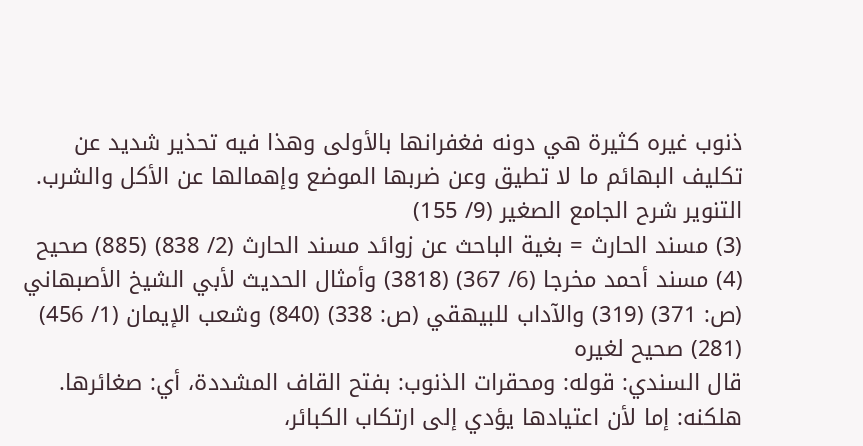ذنوب غيره كثيرة هي دونه فغفرانها بالأولى وهذا فيه تحذير شديد عن تكليف البهائم ما لا تطيق وعن ضربها الموضع وإهمالها عن الأكل والشرب. التنوير شرح الجامع الصغير (9/ 155)
(3) مسند الحارث = بغية الباحث عن زوائد مسند الحارث (2/ 838) (885) صحيح
(4) مسند أحمد مخرجا (6/ 367) (3818) وأمثال الحديث لأبي الشيخ الأصبهاني (ص: 371) (319) والآداب للبيهقي (ص: 338) (840) وشعب الإيمان (1/ 456) (281) صحيح لغيره
قال السندي: قوله: ومحقرات الذنوب: بفتح القاف المشددة، أي: صغائرها. هلكنه: إما لأن اعتيادها يؤدي إلى ارتكاب الكبائر،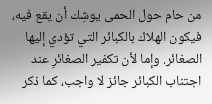من حام حول الحمى يوشِك أن يقع فيه، فيكون الهلاك بالكبائر التي تؤدي إليها الصغائر. وإما لأن تكفير الصغائرِ عند اجتناب الكبائر جائز لا واجب، كما ذكر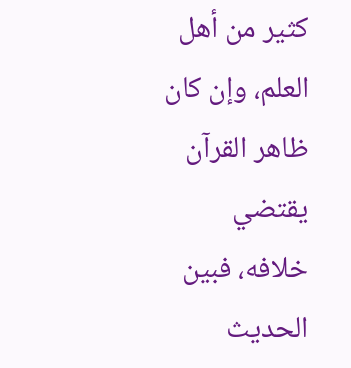كثير من أهل العلم، وإن كان ظاهر القرآن يقتضي خلافه، فبين الحديث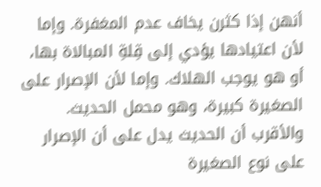أنهن إذا كثرن يخاف عدم المغفرة. وإما لأن اعتيادها يؤدي إلى قِلةِ المبالاة بها، أو هو يوجب الهلاك. وإما لأن الإصرار على الصغيرة كبيرة، وهو محمل الحديث. والأقرب أن الحديث يدل على أن الإصرار على نوع الصغيرة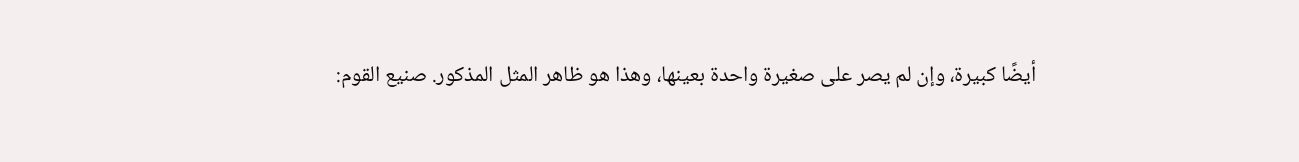أيضًا كبيرة، وإن لم يصر على صغيرة واحدة بعينها، وهذا هو ظاهر المثل المذكور. صنيع القوم: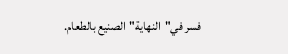فسر في"النهاية"الصنيع بالطعام.